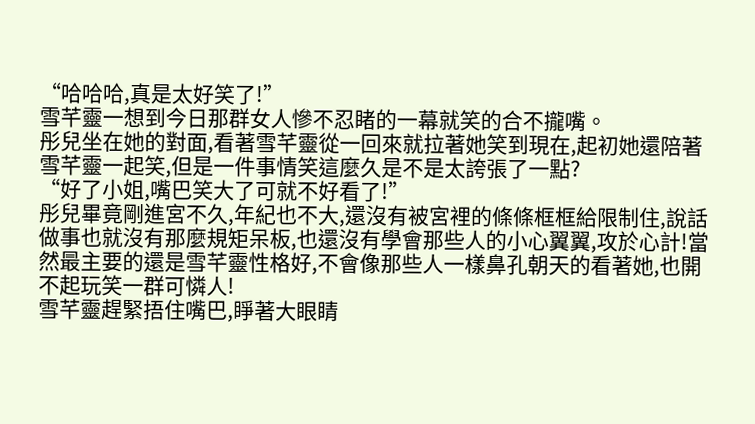“哈哈哈,真是太好笑了!”
雪芊靈一想到今日那群女人慘不忍睹的一幕就笑的合不攏嘴。
彤兒坐在她的對面,看著雪芊靈從一回來就拉著她笑到現在,起初她還陪著雪芊靈一起笑,但是一件事情笑這麼久是不是太誇張了一點?
“好了小姐,嘴巴笑大了可就不好看了!”
彤兒畢竟剛進宮不久,年紀也不大,還沒有被宮裡的條條框框給限制住,說話做事也就沒有那麼規矩呆板,也還沒有學會那些人的小心翼翼,攻於心計!當然最主要的還是雪芊靈性格好,不會像那些人一樣鼻孔朝天的看著她,也開不起玩笑一群可憐人!
雪芊靈趕緊捂住嘴巴,睜著大眼睛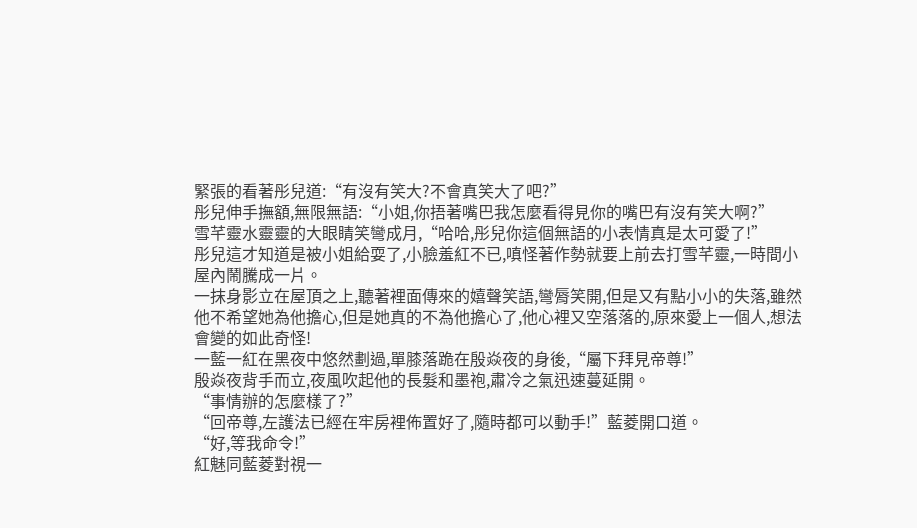緊張的看著彤兒道:“有沒有笑大?不會真笑大了吧?”
彤兒伸手撫額,無限無語:“小姐,你捂著嘴巴我怎麼看得見你的嘴巴有沒有笑大啊?”
雪芊靈水靈靈的大眼睛笑彎成月,“哈哈,彤兒你這個無語的小表情真是太可愛了!”
彤兒這才知道是被小姐給耍了,小臉羞紅不已,嗔怪著作勢就要上前去打雪芊靈,一時間小屋內鬧騰成一片。
一抹身影立在屋頂之上,聽著裡面傳來的嬉聲笑語,彎脣笑開,但是又有點小小的失落,雖然他不希望她為他擔心,但是她真的不為他擔心了,他心裡又空落落的,原來愛上一個人,想法會變的如此奇怪!
一藍一紅在黑夜中悠然劃過,單膝落跪在殷焱夜的身後,“屬下拜見帝尊!”
殷焱夜背手而立,夜風吹起他的長髮和墨袍,肅冷之氣迅速蔓延開。
“事情辦的怎麼樣了?”
“回帝尊,左護法已經在牢房裡佈置好了,隨時都可以動手!”藍菱開口道。
“好,等我命令!”
紅魅同藍菱對視一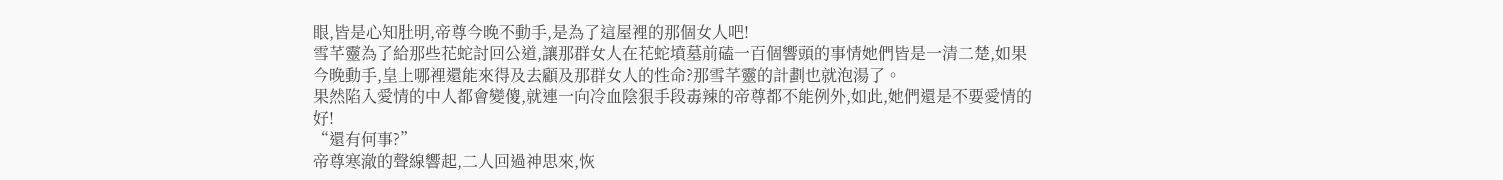眼,皆是心知肚明,帝尊今晚不動手,是為了這屋裡的那個女人吧!
雪芊靈為了給那些花蛇討回公道,讓那群女人在花蛇墳墓前磕一百個響頭的事情她們皆是一清二楚,如果今晚動手,皇上哪裡還能來得及去顧及那群女人的性命?那雪芊靈的計劃也就泡湯了。
果然陷入愛情的中人都會變傻,就連一向冷血陰狠手段毒辣的帝尊都不能例外,如此,她們還是不要愛情的好!
“還有何事?”
帝尊寒澈的聲線響起,二人回過神思來,恢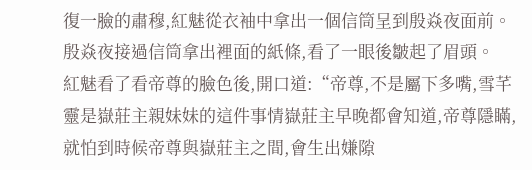復一臉的肅穆,紅魅從衣袖中拿出一個信筒呈到殷焱夜面前。
殷焱夜接過信筒拿出裡面的紙條,看了一眼後皺起了眉頭。
紅魅看了看帝尊的臉色後,開口道:“帝尊,不是屬下多嘴,雪芊靈是嶽莊主親妹妹的這件事情嶽莊主早晚都會知道,帝尊隱瞞,就怕到時候帝尊與嶽莊主之間,會生出嫌隙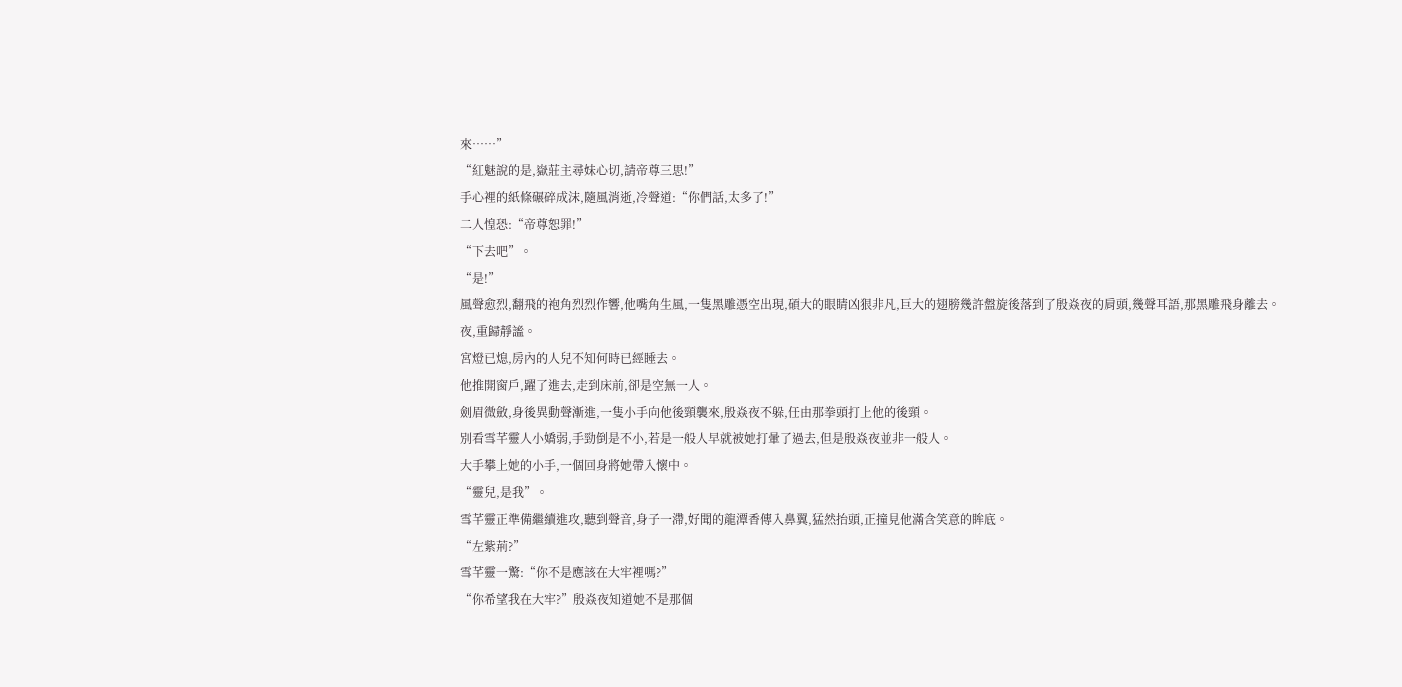來……”
“紅魅說的是,嶽莊主尋妹心切,請帝尊三思!”
手心裡的紙條碾碎成沫,隨風消逝,冷聲道:“你們話,太多了!”
二人惶恐:“帝尊恕罪!”
“下去吧”。
“是!”
風聲愈烈,翻飛的袍角烈烈作響,他嘴角生風,一隻黑雕憑空出現,碩大的眼睛凶狠非凡,巨大的翅膀幾許盤旋後落到了殷焱夜的肩頭,幾聲耳語,那黑雕飛身離去。
夜,重歸靜謐。
宮燈已熄,房內的人兒不知何時已經睡去。
他推開窗戶,躍了進去,走到床前,卻是空無一人。
劍眉微斂,身後異動聲漸進,一隻小手向他後頸襲來,殷焱夜不躲,任由那拳頭打上他的後頸。
別看雪芊靈人小嬌弱,手勁倒是不小,若是一般人早就被她打暈了過去,但是殷焱夜並非一般人。
大手攀上她的小手,一個回身將她帶入懷中。
“靈兒,是我”。
雪芊靈正準備繼續進攻,聽到聲音,身子一滯,好聞的龍潭香傳入鼻翼,猛然抬頭,正撞見他滿含笑意的眸底。
“左紫荊?”
雪芊靈一驚:“你不是應該在大牢裡嗎?”
“你希望我在大牢?”殷焱夜知道她不是那個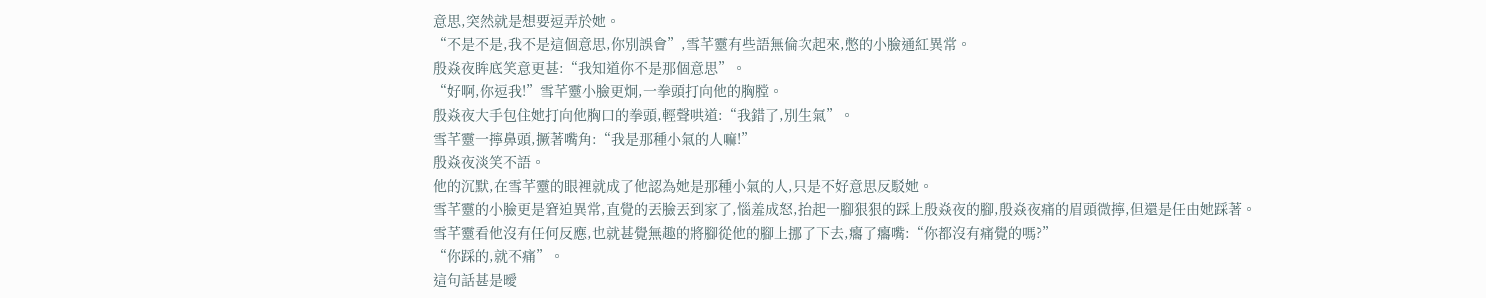意思,突然就是想要逗弄於她。
“不是不是,我不是這個意思,你別誤會”,雪芊靈有些語無倫次起來,憋的小臉通紅異常。
殷焱夜眸底笑意更甚:“我知道你不是那個意思”。
“好啊,你逗我!”雪芊靈小臉更炯,一拳頭打向他的胸膛。
殷焱夜大手包住她打向他胸口的拳頭,輕聲哄道:“我錯了,別生氣”。
雪芊靈一擰鼻頭,撅著嘴角:“我是那種小氣的人嘛!”
殷焱夜淡笑不語。
他的沉默,在雪芊靈的眼裡就成了他認為她是那種小氣的人,只是不好意思反駁她。
雪芊靈的小臉更是窘迫異常,直覺的丟臉丟到家了,惱羞成怒,抬起一腳狠狠的踩上殷焱夜的腳,殷焱夜痛的眉頭微擰,但還是任由她踩著。
雪芊靈看他沒有任何反應,也就甚覺無趣的將腳從他的腳上挪了下去,癟了癟嘴:“你都沒有痛覺的嗎?”
“你踩的,就不痛”。
這句話甚是曖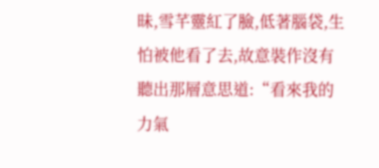昧,雪芊靈紅了臉,低著腦袋,生怕被他看了去,故意裝作沒有聽出那層意思道:“看來我的力氣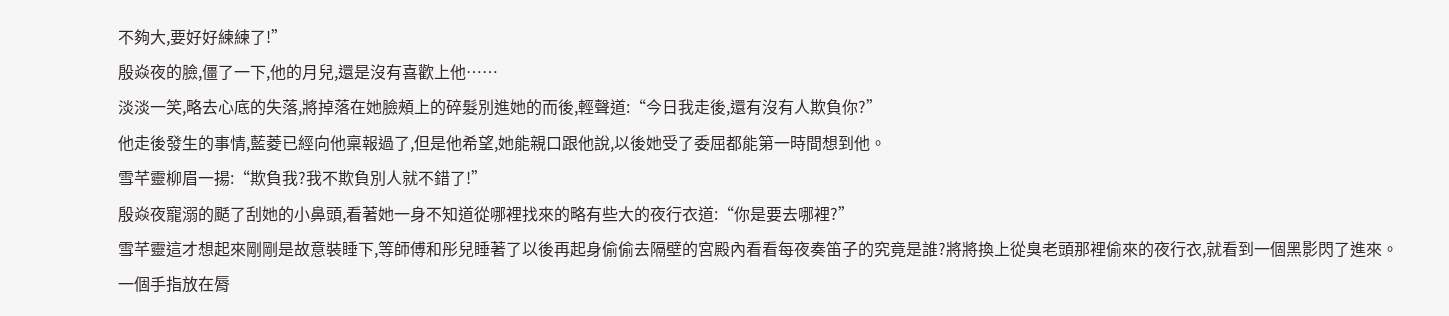不夠大,要好好練練了!”
殷焱夜的臉,僵了一下,他的月兒,還是沒有喜歡上他……
淡淡一笑,略去心底的失落,將掉落在她臉頰上的碎髮別進她的而後,輕聲道:“今日我走後,還有沒有人欺負你?”
他走後發生的事情,藍菱已經向他稟報過了,但是他希望,她能親口跟他說,以後她受了委屈都能第一時間想到他。
雪芊靈柳眉一揚:“欺負我?我不欺負別人就不錯了!”
殷焱夜寵溺的颳了刮她的小鼻頭,看著她一身不知道從哪裡找來的略有些大的夜行衣道:“你是要去哪裡?”
雪芊靈這才想起來剛剛是故意裝睡下,等師傅和彤兒睡著了以後再起身偷偷去隔壁的宮殿內看看每夜奏笛子的究竟是誰?將將換上從臭老頭那裡偷來的夜行衣,就看到一個黑影閃了進來。
一個手指放在脣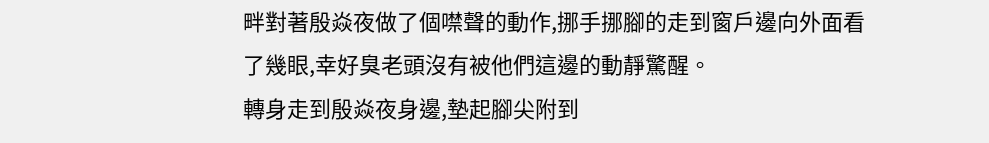畔對著殷焱夜做了個噤聲的動作,挪手挪腳的走到窗戶邊向外面看了幾眼,幸好臭老頭沒有被他們這邊的動靜驚醒。
轉身走到殷焱夜身邊,墊起腳尖附到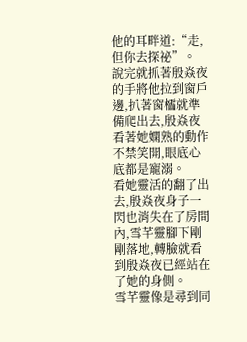他的耳畔道:“走,但你去探祕”。
說完就抓著殷焱夜的手將他拉到窗戶邊,扒著窗櫺就準備爬出去,殷焱夜看著她嫻熟的動作不禁笑開,眼底心底都是寵溺。
看她靈活的翻了出去,殷焱夜身子一閃也消失在了房間內,雪芊靈腳下剛剛落地,轉臉就看到殷焱夜已經站在了她的身側。
雪芊靈像是尋到同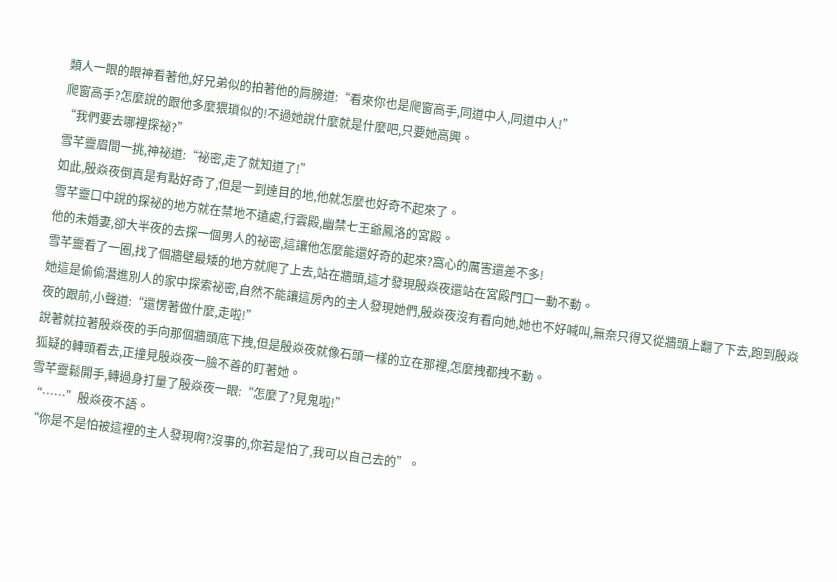類人一眼的眼神看著他,好兄弟似的拍著他的肩膀道:“看來你也是爬窗高手,同道中人,同道中人!”
爬窗高手?怎麼說的跟他多麼猥瑣似的!不過她說什麼就是什麼吧,只要她高興。
“我們要去哪裡探祕?”
雪芊靈眉間一挑,神祕道:“祕密,走了就知道了!”
如此,殷焱夜倒真是有點好奇了,但是一到達目的地,他就怎麼也好奇不起來了。
雪芊靈口中說的探祕的地方就在禁地不遠處,行雲殿,幽禁七王爺鳳洛的宮殿。
他的未婚妻,卻大半夜的去探一個男人的祕密,這讓他怎麼能還好奇的起來?窩心的厲害還差不多!
雪芊靈看了一圈,找了個牆壁最矮的地方就爬了上去,站在牆頭,這才發現殷焱夜還站在宮殿門口一動不動。
她這是偷偷潛進別人的家中探索祕密,自然不能讓這房內的主人發現她們,殷焱夜沒有看向她,她也不好喊叫,無奈只得又從牆頭上翻了下去,跑到殷焱夜的跟前,小聲道:“還愣著做什麼,走啦!”
說著就拉著殷焱夜的手向那個牆頭底下拽,但是殷焱夜就像石頭一樣的立在那裡,怎麼拽都拽不動。
狐疑的轉頭看去,正撞見殷焱夜一臉不善的盯著她。
雪芊靈鬆開手,轉過身打量了殷焱夜一眼:“怎麼了?見鬼啦!”
“……”殷焱夜不語。
“你是不是怕被這裡的主人發現啊?沒事的,你若是怕了,我可以自己去的”。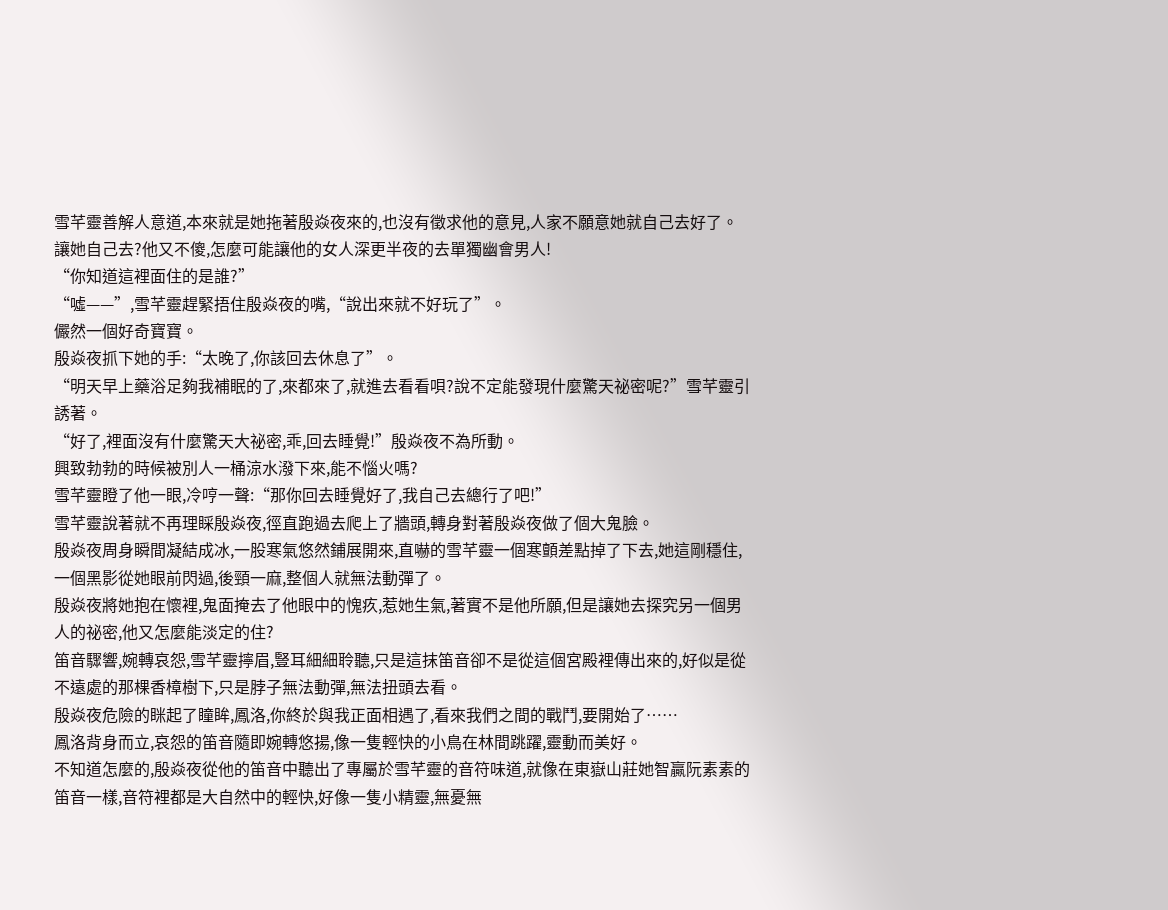雪芊靈善解人意道,本來就是她拖著殷焱夜來的,也沒有徵求他的意見,人家不願意她就自己去好了。
讓她自己去?他又不傻,怎麼可能讓他的女人深更半夜的去單獨幽會男人!
“你知道這裡面住的是誰?”
“噓——”,雪芊靈趕緊捂住殷焱夜的嘴,“說出來就不好玩了”。
儼然一個好奇寶寶。
殷焱夜抓下她的手:“太晚了,你該回去休息了”。
“明天早上藥浴足夠我補眠的了,來都來了,就進去看看唄?說不定能發現什麼驚天祕密呢?”雪芊靈引誘著。
“好了,裡面沒有什麼驚天大祕密,乖,回去睡覺!”殷焱夜不為所動。
興致勃勃的時候被別人一桶涼水潑下來,能不惱火嗎?
雪芊靈瞪了他一眼,冷哼一聲:“那你回去睡覺好了,我自己去總行了吧!”
雪芊靈說著就不再理睬殷焱夜,徑直跑過去爬上了牆頭,轉身對著殷焱夜做了個大鬼臉。
殷焱夜周身瞬間凝結成冰,一股寒氣悠然鋪展開來,直嚇的雪芊靈一個寒顫差點掉了下去,她這剛穩住,一個黑影從她眼前閃過,後頸一麻,整個人就無法動彈了。
殷焱夜將她抱在懷裡,鬼面掩去了他眼中的愧疚,惹她生氣,著實不是他所願,但是讓她去探究另一個男人的祕密,他又怎麼能淡定的住?
笛音驟響,婉轉哀怨,雪芊靈擰眉,豎耳細細聆聽,只是這抹笛音卻不是從這個宮殿裡傳出來的,好似是從不遠處的那棵香樟樹下,只是脖子無法動彈,無法扭頭去看。
殷焱夜危險的眯起了瞳眸,鳳洛,你終於與我正面相遇了,看來我們之間的戰鬥,要開始了……
鳳洛背身而立,哀怨的笛音隨即婉轉悠揚,像一隻輕快的小鳥在林間跳躍,靈動而美好。
不知道怎麼的,殷焱夜從他的笛音中聽出了專屬於雪芊靈的音符味道,就像在東嶽山莊她智贏阮素素的笛音一樣,音符裡都是大自然中的輕快,好像一隻小精靈,無憂無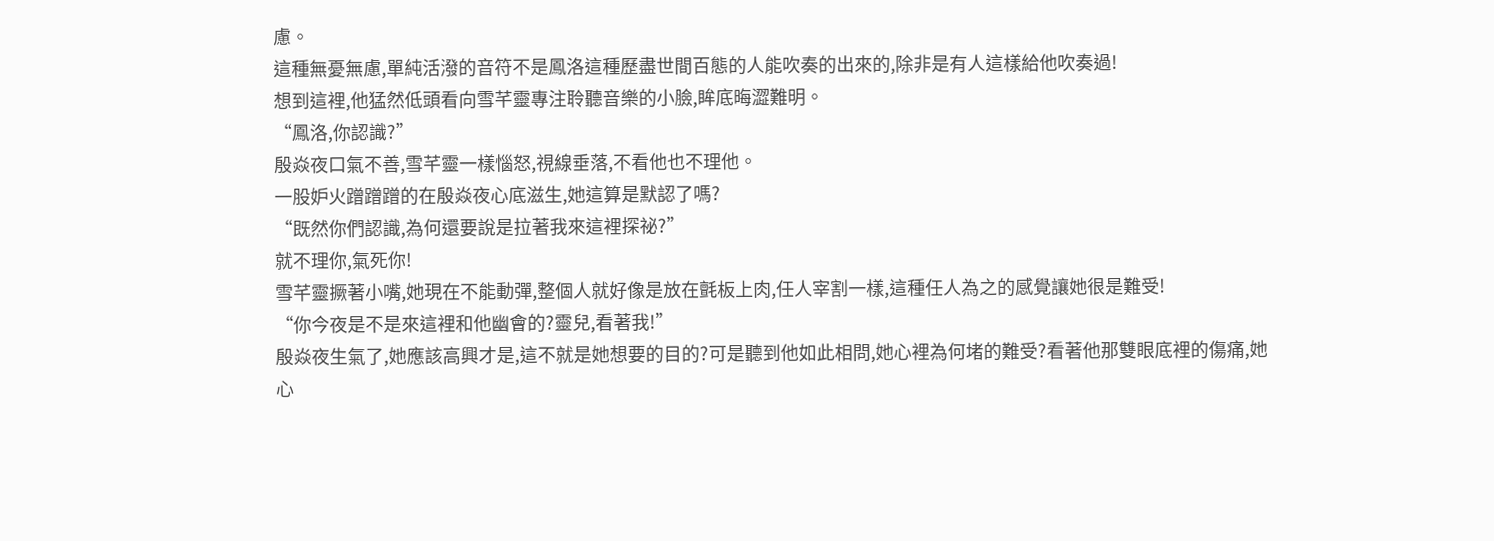慮。
這種無憂無慮,單純活潑的音符不是鳳洛這種歷盡世間百態的人能吹奏的出來的,除非是有人這樣給他吹奏過!
想到這裡,他猛然低頭看向雪芊靈專注聆聽音樂的小臉,眸底晦澀難明。
“鳳洛,你認識?”
殷焱夜口氣不善,雪芊靈一樣惱怒,視線垂落,不看他也不理他。
一股妒火蹭蹭蹭的在殷焱夜心底滋生,她這算是默認了嗎?
“既然你們認識,為何還要說是拉著我來這裡探祕?”
就不理你,氣死你!
雪芊靈撅著小嘴,她現在不能動彈,整個人就好像是放在氈板上肉,任人宰割一樣,這種任人為之的感覺讓她很是難受!
“你今夜是不是來這裡和他幽會的?靈兒,看著我!”
殷焱夜生氣了,她應該高興才是,這不就是她想要的目的?可是聽到他如此相問,她心裡為何堵的難受?看著他那雙眼底裡的傷痛,她心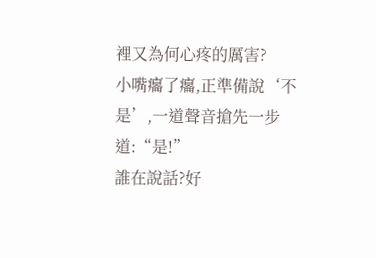裡又為何心疼的厲害?
小嘴癟了癟,正準備說‘不是’,一道聲音搶先一步道:“是!”
誰在說話?好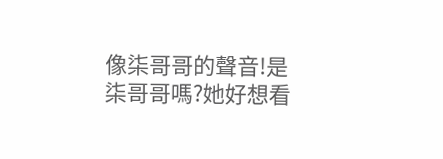像柒哥哥的聲音!是柒哥哥嗎?她好想看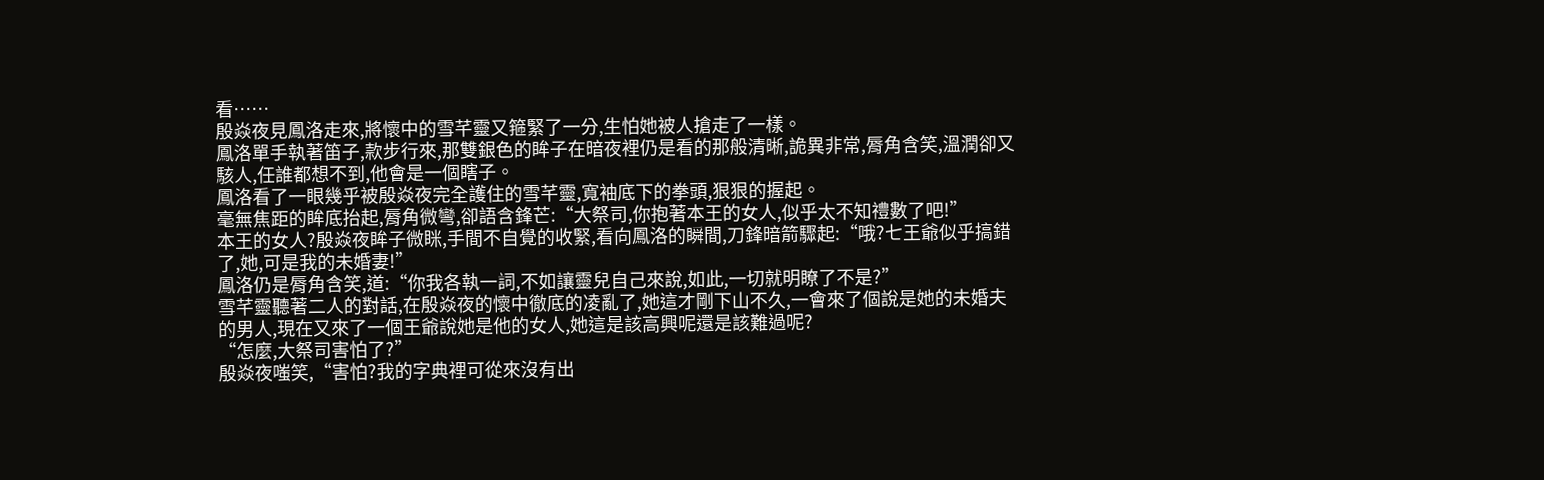看……
殷焱夜見鳳洛走來,將懷中的雪芊靈又箍緊了一分,生怕她被人搶走了一樣。
鳳洛單手執著笛子,款步行來,那雙銀色的眸子在暗夜裡仍是看的那般清晰,詭異非常,脣角含笑,溫潤卻又駭人,任誰都想不到,他會是一個瞎子。
鳳洛看了一眼幾乎被殷焱夜完全護住的雪芊靈,寬袖底下的拳頭,狠狠的握起。
毫無焦距的眸底抬起,脣角微彎,卻語含鋒芒:“大祭司,你抱著本王的女人,似乎太不知禮數了吧!”
本王的女人?殷焱夜眸子微眯,手間不自覺的收緊,看向鳳洛的瞬間,刀鋒暗箭驟起:“哦?七王爺似乎搞錯了,她,可是我的未婚妻!”
鳳洛仍是脣角含笑,道:“你我各執一詞,不如讓靈兒自己來說,如此,一切就明瞭了不是?”
雪芊靈聽著二人的對話,在殷焱夜的懷中徹底的凌亂了,她這才剛下山不久,一會來了個說是她的未婚夫的男人,現在又來了一個王爺說她是他的女人,她這是該高興呢還是該難過呢?
“怎麼,大祭司害怕了?”
殷焱夜嗤笑,“害怕?我的字典裡可從來沒有出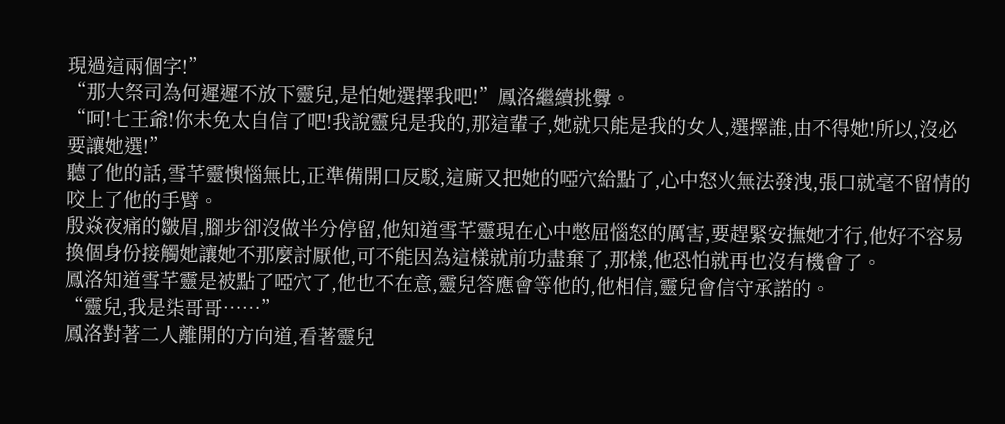現過這兩個字!”
“那大祭司為何遲遲不放下靈兒,是怕她選擇我吧!”鳳洛繼續挑釁。
“呵!七王爺!你未免太自信了吧!我說靈兒是我的,那這輩子,她就只能是我的女人,選擇誰,由不得她!所以,沒必要讓她選!”
聽了他的話,雪芊靈懊惱無比,正準備開口反駁,這廝又把她的啞穴給點了,心中怒火無法發洩,張口就毫不留情的咬上了他的手臂。
殷焱夜痛的皺眉,腳步卻沒做半分停留,他知道雪芊靈現在心中憋屈惱怒的厲害,要趕緊安撫她才行,他好不容易換個身份接觸她讓她不那麼討厭他,可不能因為這樣就前功盡棄了,那樣,他恐怕就再也沒有機會了。
鳳洛知道雪芊靈是被點了啞穴了,他也不在意,靈兒答應會等他的,他相信,靈兒會信守承諾的。
“靈兒,我是柒哥哥……”
鳳洛對著二人離開的方向道,看著靈兒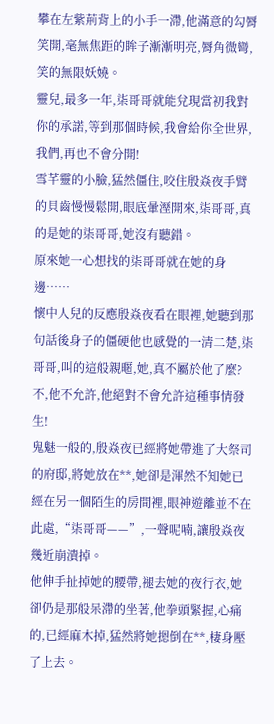攀在左紫荊背上的小手一滯,他滿意的勾脣笑開,毫無焦距的眸子漸漸明亮,脣角微彎,笑的無限妖嬈。
靈兒,最多一年,柒哥哥就能兌現當初我對你的承諾,等到那個時候,我會給你全世界,我們,再也不會分開!
雪芊靈的小臉,猛然僵住,咬住殷焱夜手臂的貝齒慢慢鬆開,眼底暈溼開來,柒哥哥,真的是她的柒哥哥,她沒有聽錯。
原來她一心想找的柒哥哥就在她的身邊……
懷中人兒的反應殷焱夜看在眼裡,她聽到那句話後身子的僵硬他也感覺的一清二楚,柒哥哥,叫的這般親暱,她,真不屬於他了麼?不,他不允許,他絕對不會允許這種事情發生!
鬼魅一般的,殷焱夜已經將她帶進了大祭司的府邸,將她放在**,她卻是渾然不知她已經在另一個陌生的房間裡,眼神遊離並不在此處,“柒哥哥——”,一聲呢喃,讓殷焱夜幾近崩潰掉。
他伸手扯掉她的腰帶,褪去她的夜行衣,她卻仍是那般呆滯的坐著,他拳頭緊握,心痛的,已經麻木掉,猛然將她摁倒在**,棲身壓了上去。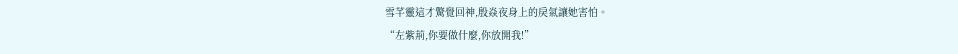雪芊靈這才驚覺回神,殷焱夜身上的戾氣讓她害怕。
“左紫荊,你要做什麼,你放開我!”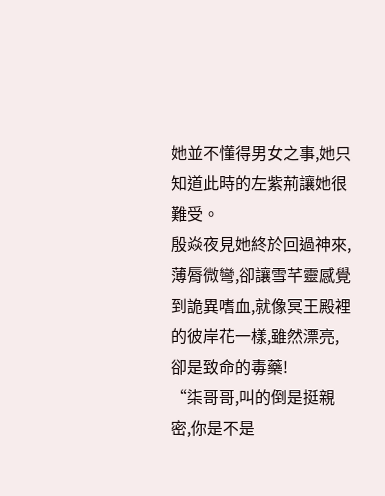她並不懂得男女之事,她只知道此時的左紫荊讓她很難受。
殷焱夜見她終於回過神來,薄脣微彎,卻讓雪芊靈感覺到詭異嗜血,就像冥王殿裡的彼岸花一樣,雖然漂亮,卻是致命的毒藥!
“柒哥哥,叫的倒是挺親密,你是不是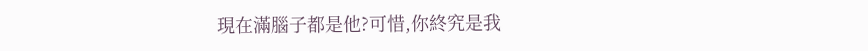現在滿腦子都是他?可惜,你終究是我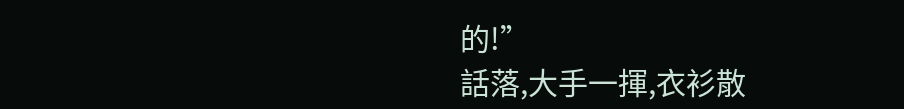的!”
話落,大手一揮,衣衫散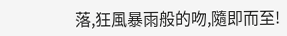落,狂風暴雨般的吻,隨即而至!